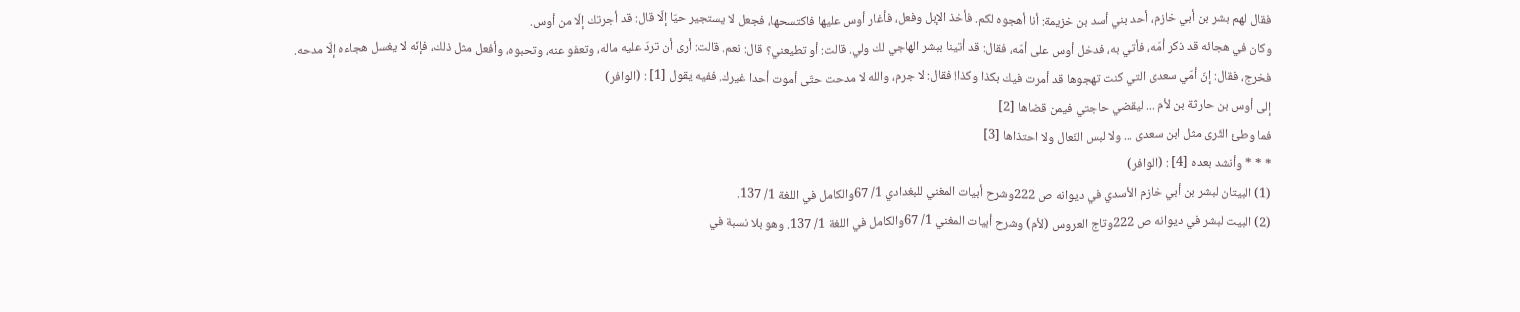فقال لهم بشر بن أبي خازم، أحد بني أسد بن خزيمة: أنا أهجوه لكم. فأخذ الإبل وفعل، فأغار أوس عليها فاكتسحها، فجعل لا يستجير حيّا إلّا قال: قد أجرتك إلّا من أوس.
وكان في هجائه قد ذكر أمّه، فأتي به، فدخل أوس على أمّه، فقال: قد أتينا ببشر الهاجي لك ولي. قالت: أو تطيعني؟ قال: نعم. قالت: أرى أن تردّ عليه ماله، وتعفو عنه، وتحبوه، وأفعل مثل ذلك، فإنّه لا يغسل هجاءه إلّا مدحه.
فخرج، فقال: إنّ أمّي سعدى التي كنت تهجوها قد أمرت فيك بكذا وكذا! فقال: لا جرم، والله لا مدحت حتّى أموت أحدا غيرك. ففيه يقول [1] : (الوافر)
إلى أوس بن حارثة بن لأم ... ليقضي حاجتي فيمن قضاها [2]
فما وطئ الثّرى مثل ابن سعدى ... ولا لبس النّعال ولا احتذاها [3]
* * * وأنشد بعده [4] : (الوافر)
(1) البيتان لبشر بن أبي خازم الأسدي في ديوانه ص 222وشرح أبيات المغني للبغدادي 1/ 67والكامل في اللغة 1/ 137.
(2) البيت لبشر في ديوانه ص 222وتاج العروس (لأم) وشرح أبيات المغني 1/ 67والكامل في اللغة 1/ 137. وهو بلا نسبة في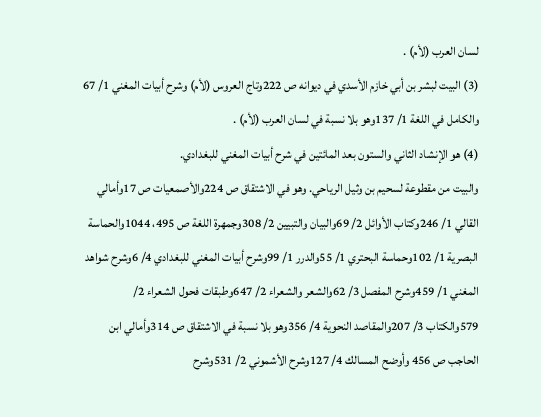لسان العرب (لأم) .
(3) البيت لبشر بن أبي خازم الأسدي في ديوانه ص 222وتاج العروس (لأم) وشرح أبيات المغني 1/ 67 والكامل في اللغة 1/ 137وهو بلا نسبة في لسان العرب (لأم) .
(4) هو الإنشاد الثاني والستون بعد المائتين في شرح أبيات المغني للبغدادي.
والبيت من مقطوعة لسحيم بن وثيل الرياحي. وهو في الاشتقاق ص 224والأصمعيات ص 17وأمالي القالي 1/ 246وكتاب الأوائل 2/ 69والبيان والتبيين 2/ 308وجمهرة اللغة ص 495، 1044والحماسة البصرية 1/ 102وحماسة البحتري 1/ 55والدرر 1/ 99وشرح أبيات المغني للبغدادي 4/ 6وشرح شواهد المغني 1/ 459وشرح المفصل 3/ 62والشعر والشعراء 2/ 647وطبقات فحول الشعراء 2/ 579والكتاب 3/ 207والمقاصد النحوية 4/ 356وهو بلا نسبة في الاشتقاق ص 314وأمالي ابن الحاجب ص 456 وأوضح المسالك 4/ 127وشرح الأشموني 2/ 531وشرح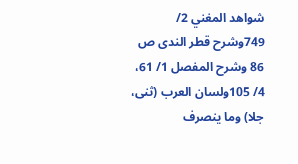شواهد المغني 2/ 749وشرح قطر الندى ص 86 وشرح المفصل 1/ 61، 4/ 105ولسان العرب (ثنى، جلا) وما ينصرف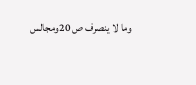وما لا ينصرف ص 20ومجالس